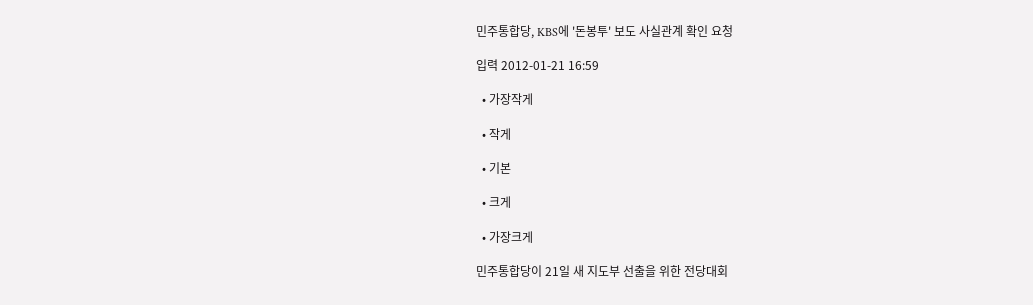민주통합당, KBS에 '돈봉투' 보도 사실관계 확인 요청

입력 2012-01-21 16:59

  • 가장작게

  • 작게

  • 기본

  • 크게

  • 가장크게

민주통합당이 21일 새 지도부 선출을 위한 전당대회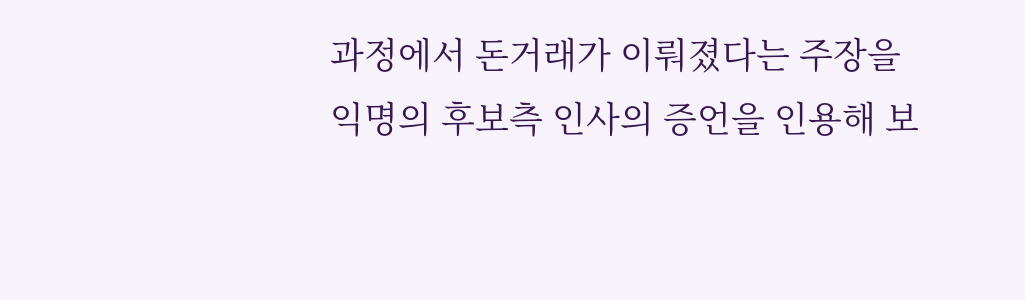과정에서 돈거래가 이뤄졌다는 주장을 익명의 후보측 인사의 증언을 인용해 보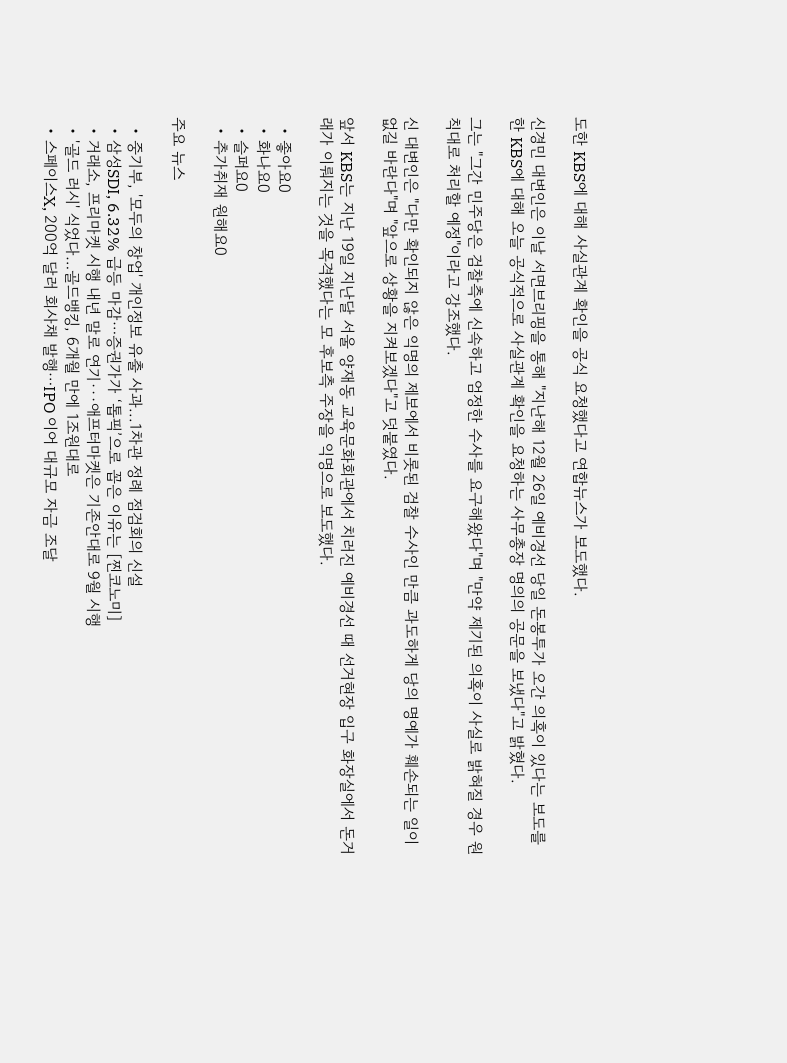도한 KBS에 대해 사실관계 확인을 공식 요청했다고 연합뉴스가 보도했다.

신경민 대변인은 이날 서면브리핑을 통해 "지난해 12월 26일 예비경선 당일 돈봉투가 오간 의혹이 있다는 보도를 한 KBS에 대해 오늘 공식적으로 사실관계 확인을 요청하는 사무총장 명의의 공문을 보냈다"고 밝혔다.

그는 "그간 민주당은 검찰측에 신속하고 엄정한 수사를 요구해왔다"며 "만약 제기된 의혹이 사실로 밝혀질 경우 원칙대로 처리할 예정"이라고 강조했다.

신 대변인은 "다만 확인되지 않은 익명의 제보에서 비롯된 검찰 수사인 만큼 과도하게 당의 명예가 훼손되는 일이 없길 바란다"며 "앞으로 상황을 지켜보겠다"고 덧붙였다.

앞서 KBS는 지난 19일 지난달 서울 양재동 교육문화회관에서 치러진 예비경선 때 선거현장 입구 화장실에서 돈거래가 이뤄지는 것을 목격했다는 모 후보측 주장을 익명으로 보도했다.

  • 좋아요0
  • 화나요0
  • 슬퍼요0
  • 추가취재 원해요0

주요 뉴스

  • 중기부, '모두의 창업' 개인정보 유출 사과...1차관 정례 점검회의 신설
  • 삼성SDI, 6.32% 급등 마감⋯증권가가 ‘톱픽’으로 꼽은 이유는 [찐코노미]
  • 거래소, 프리마켓 시행 내년 말로 연기···애프터마켓은 기존안대로 9월 시행
  • '골드 러시' 식었다…골드뱅킹, 6개월 만에 1조원대로
  • 스페이스X, 200억 달러 회사채 발행⋯IPO 이어 대규모 자금 조달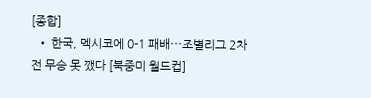[종합]
  • 한국, 멕시코에 0-1 패배⋯조별리그 2차전 무승 못 깼다 [북중미 월드컵]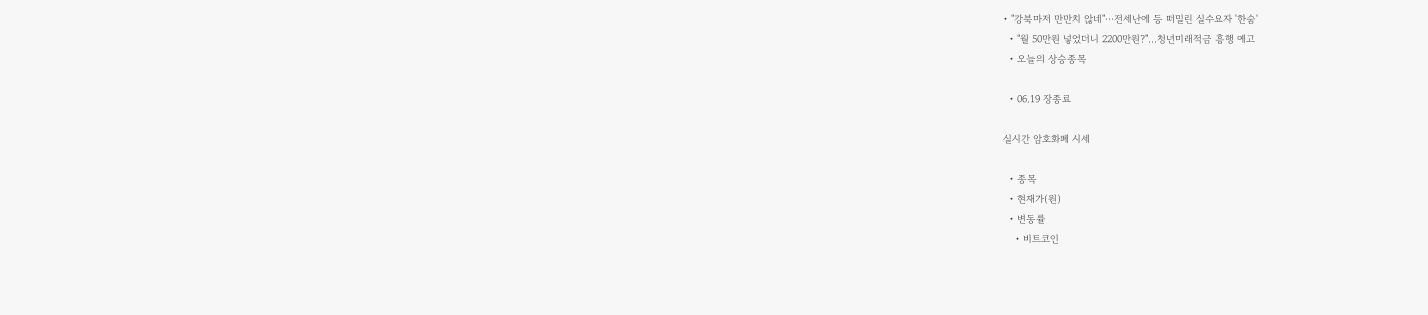• "강북마저 만만치 않네"⋯전세난에 등 떠밀린 실수요자 '한숨'
  • "월 50만원 넣었더니 2200만원?"…청년미래적금 흥행 예고
  • 오늘의 상승종목

  • 06.19 장종료

실시간 암호화폐 시세

  • 종목
  • 현재가(원)
  • 변동률
    • 비트코인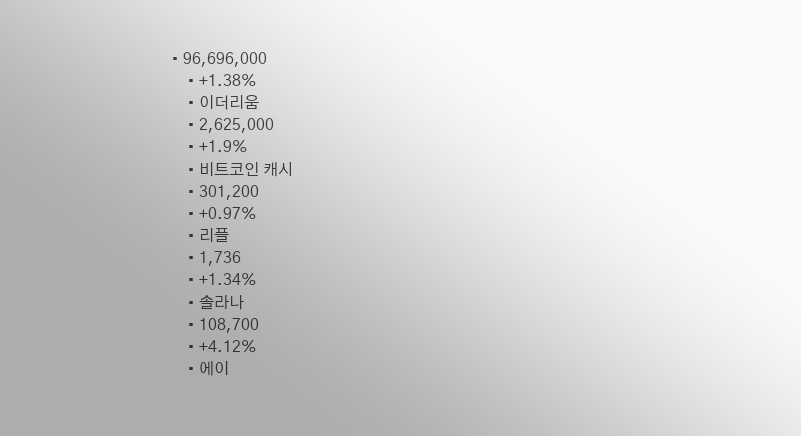• 96,696,000
    • +1.38%
    • 이더리움
    • 2,625,000
    • +1.9%
    • 비트코인 캐시
    • 301,200
    • +0.97%
    • 리플
    • 1,736
    • +1.34%
    • 솔라나
    • 108,700
    • +4.12%
    • 에이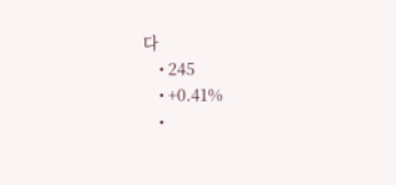다
    • 245
    • +0.41%
    •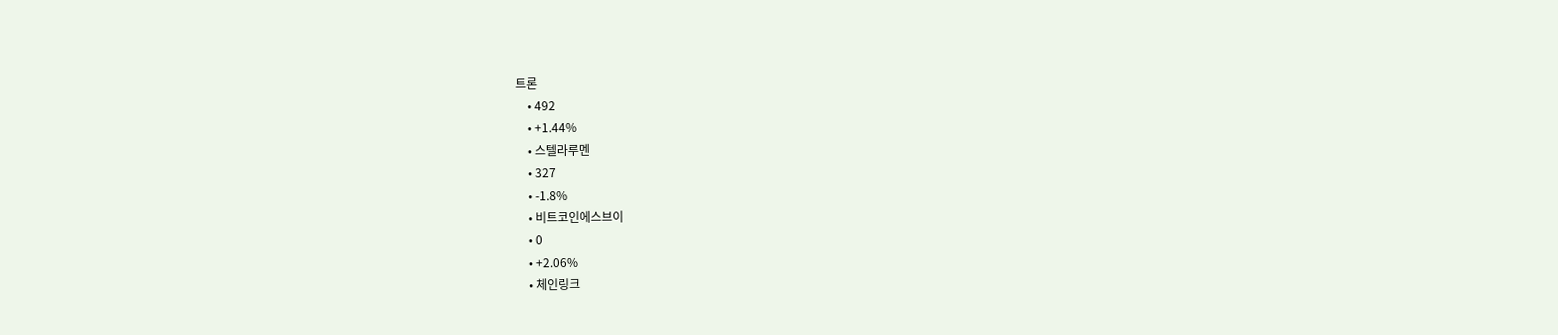트론
    • 492
    • +1.44%
    • 스텔라루멘
    • 327
    • -1.8%
    • 비트코인에스브이
    • 0
    • +2.06%
    • 체인링크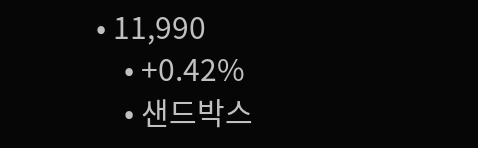• 11,990
    • +0.42%
    • 샌드박스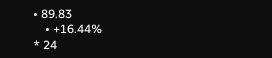• 89.83
    • +16.44%
* 24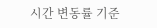시간 변동률 기준